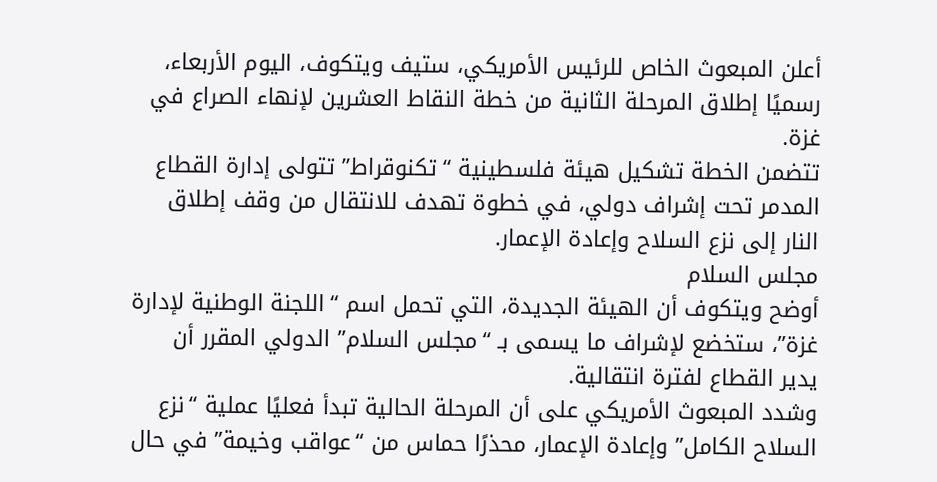أعلن المبعوث الخاص للرئيس الأمريكي، ستيف ويتكوف، اليوم الأربعاء، رسميًا إطلاق المرحلة الثانية من خطة النقاط العشرين لإنهاء الصراع في غزة.
تتضمن الخطة تشكيل هيئة فلسطينية “تكنوقراط” تتولى إدارة القطاع المدمر تحت إشراف دولي، في خطوة تهدف للانتقال من وقف إطلاق النار إلى نزع السلاح وإعادة الإعمار.
مجلس السلام
أوضح ويتكوف أن الهيئة الجديدة، التي تحمل اسم “اللجنة الوطنية لإدارة غزة”، ستخضع لإشراف ما يسمى بـ “مجلس السلام” الدولي المقرر أن يدير القطاع لفترة انتقالية.
وشدد المبعوث الأمريكي على أن المرحلة الحالية تبدأ فعليًا عملية “نزع السلاح الكامل” وإعادة الإعمار، محذرًا حماس من “عواقب وخيمة” في حال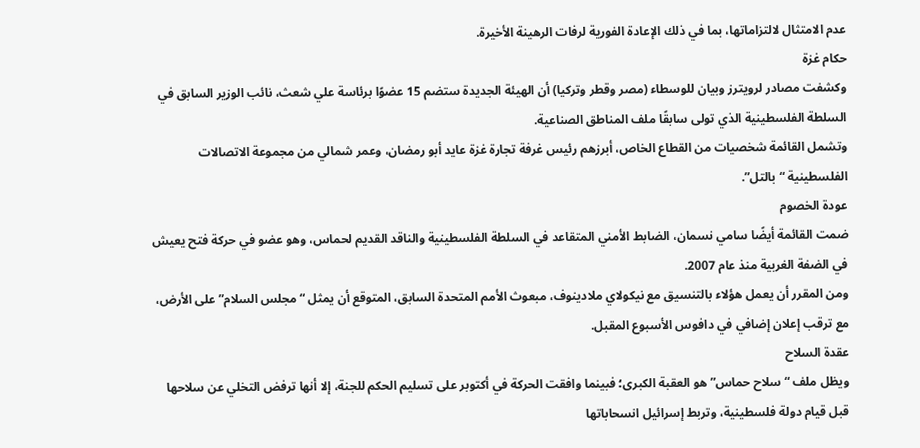عدم الامتثال لالتزاماتها، بما في ذلك الإعادة الفورية لرفات الرهينة الأخيرة.
حكام غزة
وكشفت مصادر لرويترز وبيان للوسطاء (مصر وقطر وتركيا) أن الهيئة الجديدة ستضم 15 عضوًا برئاسة علي شعث، نائب الوزير السابق في السلطة الفلسطينية الذي تولى سابقًا ملف المناطق الصناعية.
وتشمل القائمة شخصيات من القطاع الخاص، أبرزهم رئيس غرفة تجارة غزة عايد أبو رمضان، وعمر شمالي من مجموعة الاتصالات الفلسطينية “بالتل”.
عودة الخصوم
ضمت القائمة أيضًا سامي نسمان، الضابط الأمني المتقاعد في السلطة الفلسطينية والناقد القديم لحماس، وهو عضو في حركة فتح يعيش في الضفة الغربية منذ عام 2007.
ومن المقرر أن يعمل هؤلاء بالتنسيق مع نيكولاي ملادينوف، مبعوث الأمم المتحدة السابق، المتوقع أن يمثل “مجلس السلام” على الأرض، مع ترقب إعلان إضافي في دافوس الأسبوع المقبل.
عقدة السلاح
ويظل ملف “سلاح حماس” هو العقبة الكبرى؛ فبينما وافقت الحركة في أكتوبر على تسليم الحكم للجنة، إلا أنها ترفض التخلي عن سلاحها قبل قيام دولة فلسطينية، وتربط إسرائيل انسحاباتها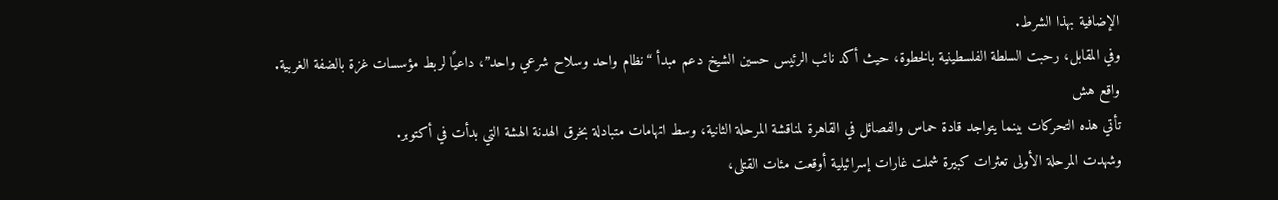الإضافية بهذا الشرط.
وفي المقابل، رحبت السلطة الفلسطينية بالخطوة، حيث أكد نائب الرئيس حسين الشيخ دعم مبدأ “نظام واحد وسلاح شرعي واحد”، داعيًا لربط مؤسسات غزة بالضفة الغربية.
واقع هش
تأتي هذه التحركات بينما يتواجد قادة حماس والفصائل في القاهرة لمناقشة المرحلة الثانية، وسط اتهامات متبادلة بخرق الهدنة الهشة التي بدأت في أكتوبر.
وشهدت المرحلة الأولى تعثرات كبيرة شملت غارات إسرائيلية أوقعت مئات القتلى،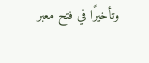وتأخيرًا في فتح معبر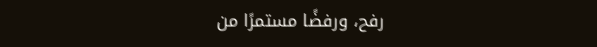رفح، ورفضًا مستمرًا من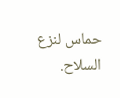حماس لنزع السلاح.